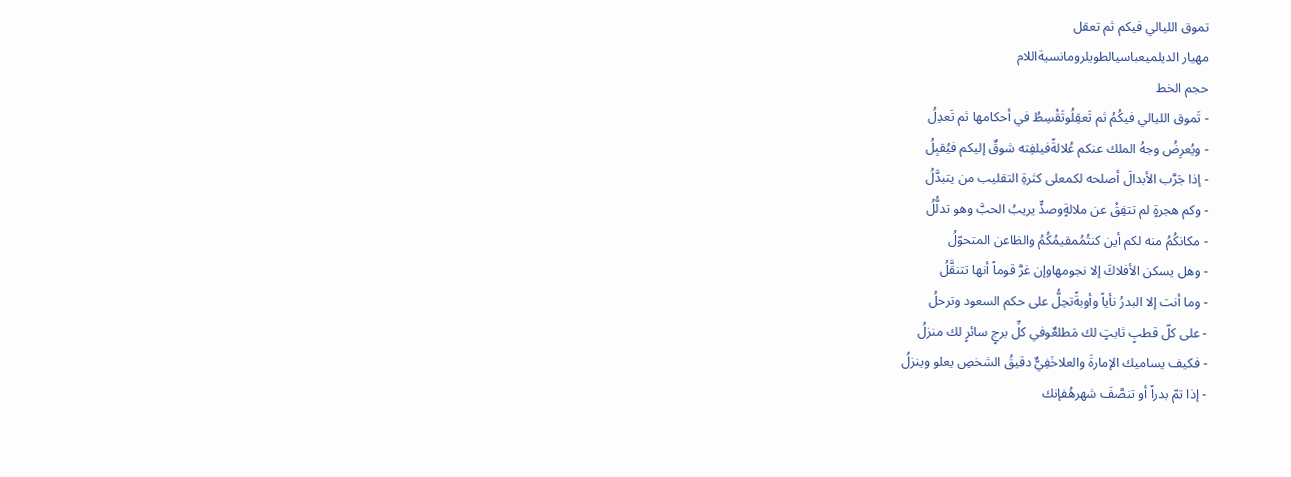تموق الليالي فيكم ثم تعقل
مهيار الديلميعباسيالطويلرومانسيةاللام
حجم الخط
- تَموق الليالي فيكُمُ ثم تَعقِلُوتَقْسِطُ في أحكامها ثم تَعدِلُ
- ويُعرِضُ وجهُ الملك عنكم عُلالةًفيلفِته شوقٌ إليكم فيُقبِلُ
- إذا جَرَّب الأبدالَ أصلحه لكمعلى كثرةِ التقليب من يتبدَّلُ
- وكم هجرةٍ لم تتفِقْ عن ملالةٍوصدٍّ يريبُ الحبَّ وهو تدلُّلُ
- مكانكُمُ منه لكم أين كنتُمُمقيمُكُمُ والظاعن المتحوّلُ
- وهل يسكن الأفلاكَ إلا نجومهاوإن غرَّ قوماً أنها تتنقَّلُ
- وما أنت إلا البدرُ نأياً وأوبةًتحِلُّ على حكم السعود وترحلُ
- على كلّ قطبٍ ثابتٍ لك مَطلعٌوفي كلِّ برجٍ سائرٍ لك منزلُ
- فكيف يساميك الإمارةَ والعلاخَفِيٌّ دقيقُ الشخصِ يعلو وينزلُ
- إذا تمّ بدراً أو تنصَّفَ شهرهُفإنك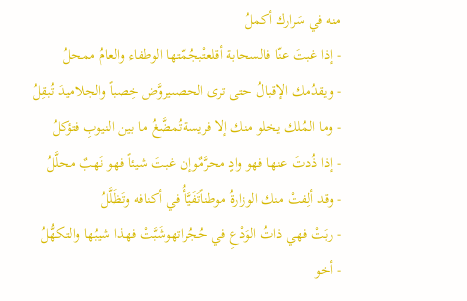منه في سَرارك أكملُ
- إذا غبتَ عنّا فالسحابة أقلعتْبجُمّتها الوطفاء والعامُ ممحلُ
- ويقدُمك الإقبالُ حتى ترى الحصىيروَّض خِصباً والجلاميدَ تُبقِلُ
- وما المُلك يخلو منك إلا فريسةتُمضَّغُ ما بين النيوبِ فتؤكلُ
- إذا ذُدتَ عنها فهو وادٍ محرَّمٌوإن غبتَ شيئاً فهو نَهبٌ محلَّلُ
- وقد ألِفتْ منك الوزارةُ موطناًتَفَيَّأُ في أكنافه وتَظَلَّلُ
- ربَتْ فهي ذاتُ الوَدْعِ في حُجُراتهوشَبَّتْ فهذا شيبُها والتكهُّلُ
- أخو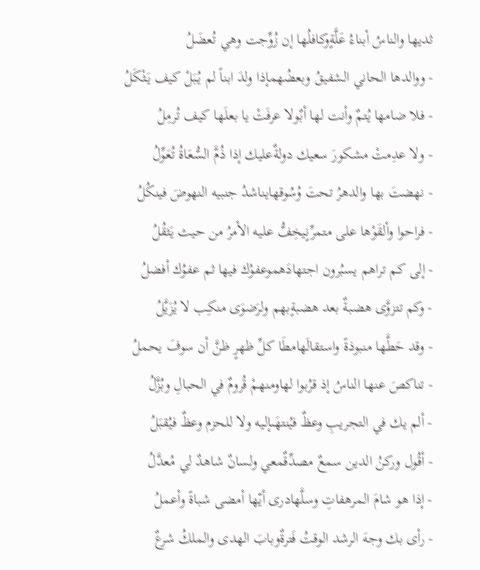ثديها والناسُ أبناءُ عَلَّةٍوكافلُها إن زُوِّجت وهي تُعضَلُ
- ووالدها الحاني الشفيقُ وبعضُهمإذا ولدَ ابناً لم يُبَلْ كيف يَثْكَلُ
- فلا ضامها يُتمٌ وأنت لها أبٌولا عرفَتْ يا بعلَها كيف تُرمِلُ
- ولا عدِمتْ مشكورَ سعيك دولةٌعليك إذا ذُمَّ السُّعَاةُ تُعَوِّلُ
- نهضتَ بها والدهرُ تحتَ وُسُوقهايناشدُ جنبيه النهوضَ فينكُلُ
- فراحوا وألقَوْها على متمرِّنٍيخِفُّ عليه الأمرُ من حيث يَثقُلُ
- إلى كم تراهم يسبُرون اجتهادَهموعفوُك فيها ثم عفوُك أفضلُ
- وكم تتزوَّى هضبةٌ بعد هضبةٍبهم ولرَضوَى منكِب لا يُزَيَّلُ
- وقد حَطَّها منبوذةً واستقالَهامطَا كلِّ ظهرٍ ظنَّ أن سوفَ يحملُ
- تناكصَ عنها الناسُ إذ قرُبوا لهاومنهمْ قُرومٌ في الحبالِ وبُزَّلُ
- ألم يك في التجريبِ وعظٌ فيُنتهَىإليه ولا للحزم وعظٌ فيُقبَلُ
- أقُول وركنُ الدين سمعٌ مصدِّقٌمعي ولسانٌ شاهدٌ لي مُعدَّلُ
- إذا هو شامَ المرهفاتِ وسلَّهادرى أيّها أمضى شباةً وأعملُ
- رأى بك وجهَ الرشد الوقتُ فَترةٌوبابَ الهدى والملكُ شرعٌ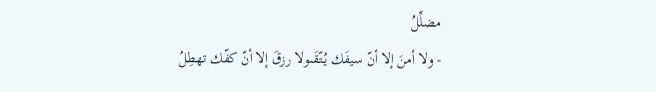مضلِّلُ
- ولا أمنَ إلا أنّ سيفَك يُتّقَىولا رزقَ إلا أنّ كفّك تهطِلُ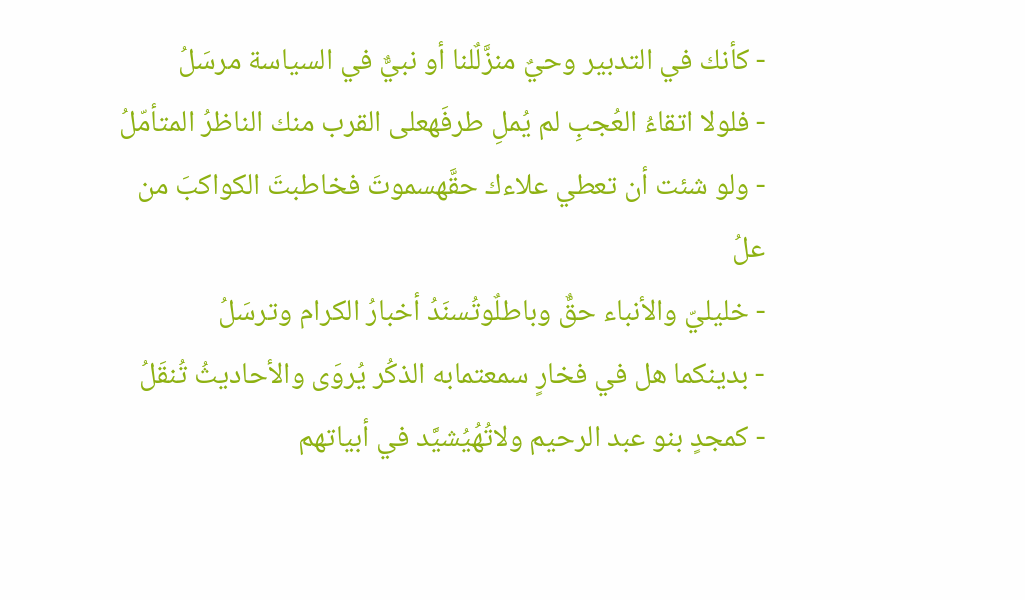- كأنك في التدبير وحيٌ منزَّلٌلنا أو نبيٌّ في السياسة مرسَلُ
- فلولا اتقاءُ العُجبِ لم يُملِ طرفَهعلى القرب منك الناظرُ المتأمّلُ
- ولو شئت أن تعطي علاءك حقَّهسموتَ فخاطبتَ الكواكبَ من علُ
- خليليّ والأنباء حقٌّ وباطلٌوتُسنَدُ أخبارُ الكرام وترسَلُ
- بدينكما هل في فخارٍ سمعتمابه الذكُر يُروَى والأحاديثُ تُنقَلُ
- كمجدٍ بنو عبد الرحيم ولاتُهُيُشيَّد في أبياتهم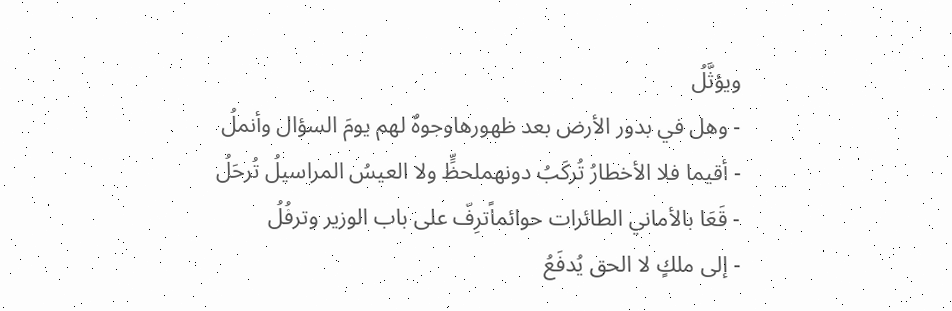ويؤثَّلُ
- وهل في بدور الأرض بعد ظهورهاوجوهٌ لهم يومَ السؤال وأنملُ
- أقيما فلا الأخطارُ تُركَبُ دونهملحظٍّ ولا العيسُ المراسيلُ تُرحَلُ
- قَعَا بالأماني الطائرات حوائماًترِفّ على باب الوزير وترفُلُ
- إلى ملكٍ لا الحق يُدفَعُ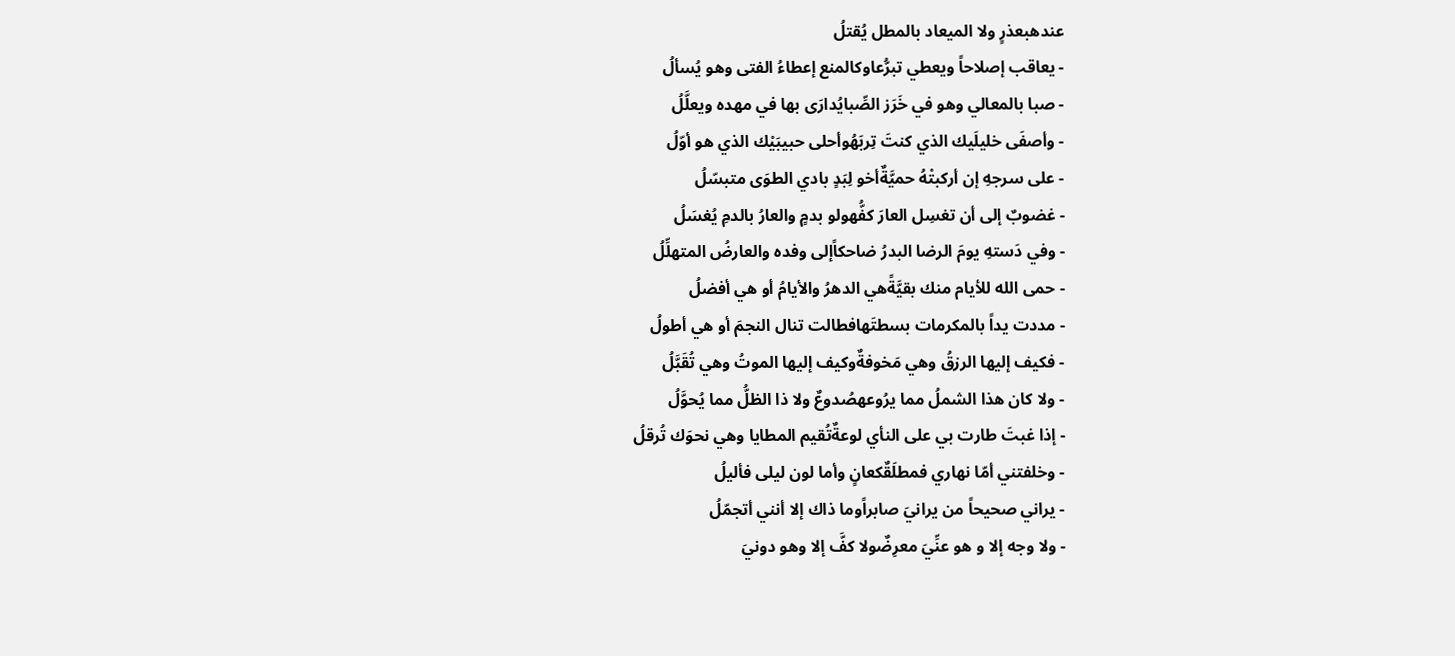عندهبعذرٍ ولا الميعاد بالمطل يُقتلُ
- يعاقب إصلاحاً ويعطي تبرُّعاوكالمنع إعطاءُ الفتى وهو يُسألُ
- صبا بالمعالي وهو في خَرَز الصِّبايُدارَى بها في مهده ويعلَّلُ
- وأصفَى خليلَيك الذي كنتَ تِربَهُوأحلى حبيبَيْك الذي هو أوّلُ
- على سرجهِ إن أركبتْهُ حميَّةٌأخو لِبَدٍ بادي الطوَى متبسّلُ
- غضوبٌ إلى أن تغسِل العارَ كفُّهولو بدمٍ والعارُ بالدمِ يُغسَلُ
- وفي دَستهِ يومَ الرضا البدرُ ضاحكاًإلى وفده والعارضُ المتهلِّلُ
- حمى الله للأيام منك بقيَّةًهي الدهرُ والأيامُ أو هي أفضلُ
- مددت يداً بالمكرمات بسطتَهافطالت تنال النجمَ أو هي أطولُ
- فكيف إليها الرزقُ وهي مَخوفةٌوكيف إليها الموتُ وهي تُقَبَّلُ
- ولا كان هذا الشملُ مما يرُوعهصُدوعٌ ولا ذا الظلُّ مما يُحوَّلُ
- إذا غبتَ طارت بي على النأي لوعةٌتُقيم المطايا وهي نحوَك تُرقلُ
- وخلفتني أمّا نهاري فمطلَقٌكعانٍ وأما لون ليلى فأليلُ
- يراني صحيحاً من يرانيَ صابراًوما ذاك إلا أنني أتجمّلُ
- ولا وجه إلا و هو عنِّيَ معرِضٌولا كفَّ إلا وهو دونيَ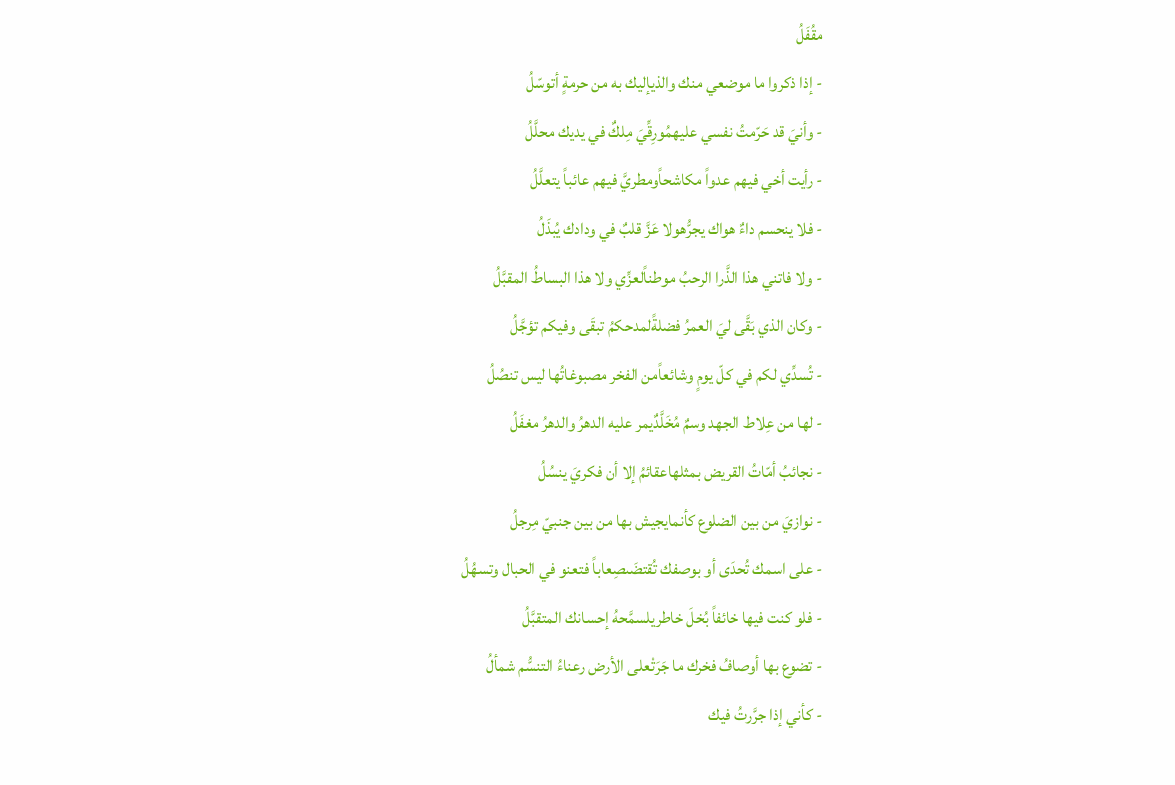مقُفَلُ
- إذا ذكروا ما موضعي منك والذيإليك به من حرمةٍ أتوسّلُ
- وأنيَ قد حَرّمتُ نفسي عليهمُورِقِّيَ مِلكٌ في يديك محلَّلُ
- رأيت أخي فيهم عدواً مكاشحاًومطريَّ فيهم عائباً يتعلَّلُ
- فلا ينحسم داءٌ هواك يجرُّهولا عَزَّ قلبٌ في ودادك يُبذَلُ
- ولا فاتني هذا الذَّرا الرحبُ موطناًلعزِّي ولا هذا البساطُ المقبَّلُ
- وكان الذي بَقَّى ليَ العمرُ فضلةًلمدحكمُ تبقَى وفيكم تؤجَّلُ
- تُسدِّي لكم في كلّ يومٍ وشائعاًمن الفخر مصبوغاتُها ليس تنصُلُ
- لها من عِلاط الجهد وسمٌ مُخَلَّدٌيمر عليه الدهرُ والدهرُ مغفَلُ
- نجائبُ أمّاتُ القريض بمثلهاعقائمُ إلا أن فكريَ ينسُلُ
- نوازيَ من بين الضلوع كأنمايجيش بها من بين جنبيّ مِرجلُ
- على اسمك تُحدَى أو بوصفك تُقتضَىصِعاباً فتعنو في الحبال وتسهُلُ
- فلو كنت فيها خائفاً بُخلَ خاطريلسمَّحهُ إحسانك المتقبَّلُ
- تضوع بها أوصافُ فخرك ما جَرَتْعلى الأرض رعناءُ التنسُّم شمألُ
- كأني إذا جرَّرتُ فيك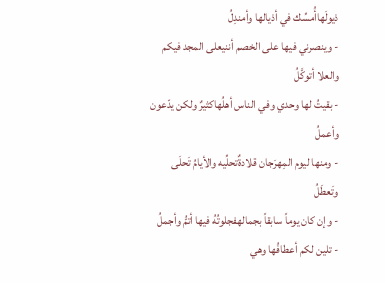ذيولَهاأُمسِّك في أذيالها وأمندِلُ
- وينصرني فيها على الخصم أننيعلى المجد فيكم والعلا أتوكَّلُ
- بقيتُ لها وحدي وفي الناس أهلُهاكثيرٌ ولكن يدّعون وأعملُ
- ومنها ليوم المِهرَجان قلادةٌتحلِّيه والأيامُ تَحلَى وتَعطَلُ
- وإن كان يوماً سابقاً بجمالهفجلوتُهُ فيها أتمُّ وأجملُ
- تلين لكم أعطافُها وهي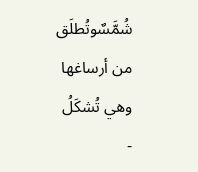شُمَّسٌوتُطلَق من أرساغها وهي تُشكَلُ
-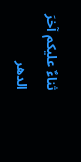ثناءٌ عليكم آخرَ الدهر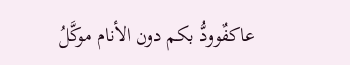عاكفٌوودُّ بكم دون الأنام موكَّلُ